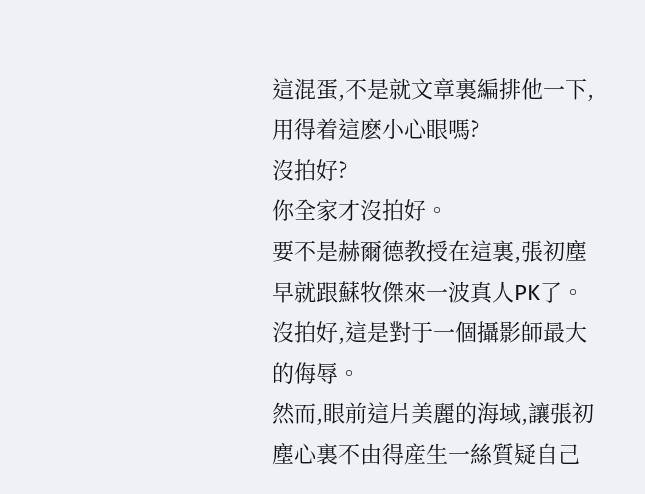這混蛋,不是就文章裏編排他一下,用得着這麽小心眼嗎?
沒拍好?
你全家才沒拍好。
要不是赫爾德教授在這裏,張初塵早就跟蘇牧傑來一波真人PK了。
沒拍好,這是對于一個攝影師最大的侮辱。
然而,眼前這片美麗的海域,讓張初塵心裏不由得産生一絲質疑自己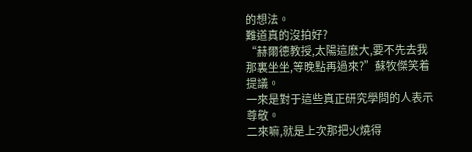的想法。
難道真的沒拍好?
“赫爾德教授,太陽這麽大,要不先去我那裏坐坐,等晚點再過來?”蘇牧傑笑着提議。
一來是對于這些真正研究學問的人表示尊敬。
二來嘛,就是上次那把火燒得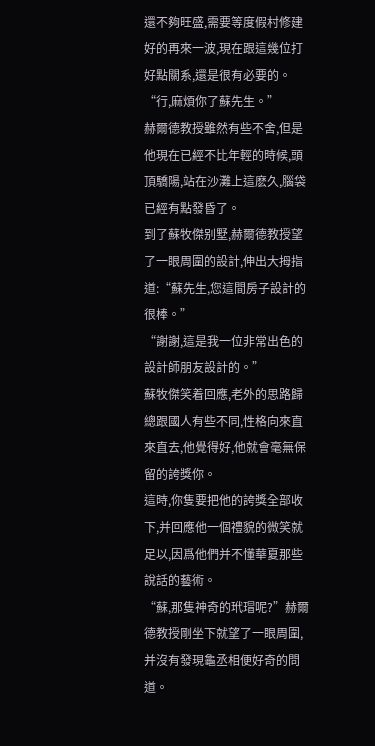還不夠旺盛,需要等度假村修建好的再來一波,現在跟這幾位打好點關系,還是很有必要的。
“行,麻煩你了蘇先生。”
赫爾德教授雖然有些不舍,但是他現在已經不比年輕的時候,頭頂驕陽,站在沙灘上這麽久,腦袋已經有點發昏了。
到了蘇牧傑别墅,赫爾德教授望了一眼周圍的設計,伸出大拇指道:“蘇先生,您這間房子設計的很棒。”
“謝謝,這是我一位非常出色的設計師朋友設計的。”
蘇牧傑笑着回應,老外的思路歸總跟國人有些不同,性格向來直來直去,他覺得好,他就會毫無保留的誇獎你。
這時,你隻要把他的誇獎全部收下,并回應他一個禮貌的微笑就足以,因爲他們并不懂華夏那些說話的藝術。
“蘇,那隻神奇的玳瑁呢?”赫爾德教授剛坐下就望了一眼周圍,并沒有發現龜丞相便好奇的問道。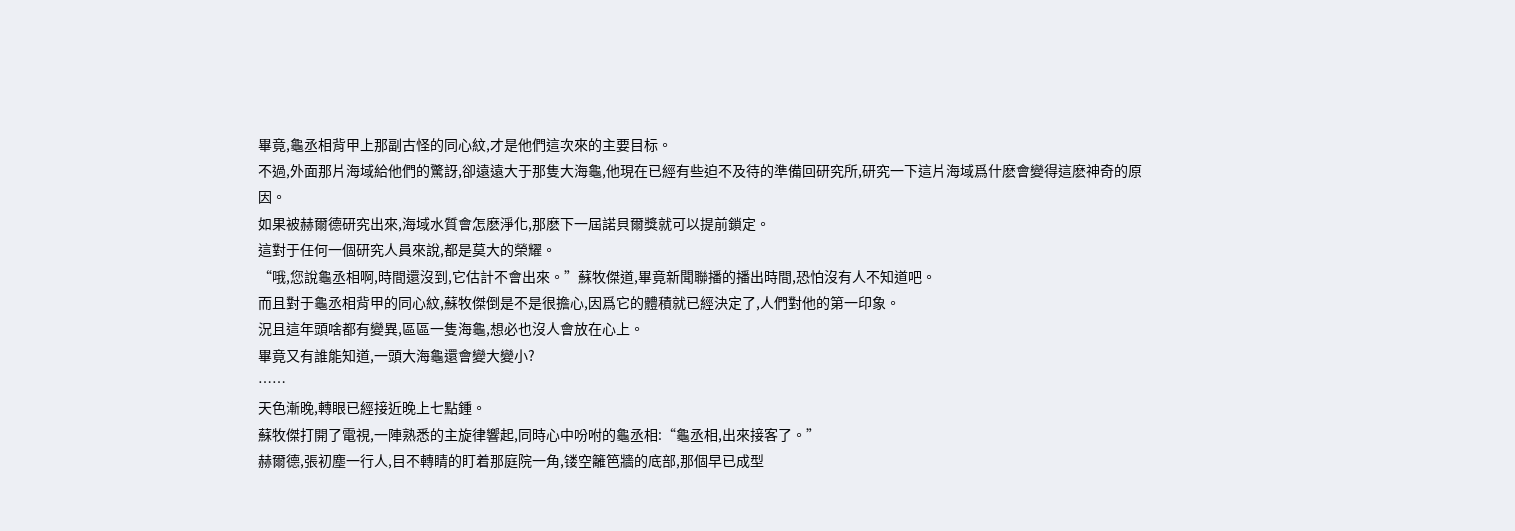畢竟,龜丞相背甲上那副古怪的同心紋,才是他們這次來的主要目标。
不過,外面那片海域給他們的驚訝,卻遠遠大于那隻大海龜,他現在已經有些迫不及待的準備回研究所,研究一下這片海域爲什麽會變得這麽神奇的原因。
如果被赫爾德研究出來,海域水質會怎麽淨化,那麽下一屆諾貝爾獎就可以提前鎖定。
這對于任何一個研究人員來說,都是莫大的榮耀。
“哦,您說龜丞相啊,時間還沒到,它估計不會出來。”蘇牧傑道,畢竟新聞聯播的播出時間,恐怕沒有人不知道吧。
而且對于龜丞相背甲的同心紋,蘇牧傑倒是不是很擔心,因爲它的體積就已經決定了,人們對他的第一印象。
況且這年頭啥都有變異,區區一隻海龜,想必也沒人會放在心上。
畢竟又有誰能知道,一頭大海龜還會變大變小?
……
天色漸晚,轉眼已經接近晚上七點鍾。
蘇牧傑打開了電視,一陣熟悉的主旋律響起,同時心中吩咐的龜丞相:“龜丞相,出來接客了。”
赫爾德,張初塵一行人,目不轉睛的盯着那庭院一角,镂空籬笆牆的底部,那個早已成型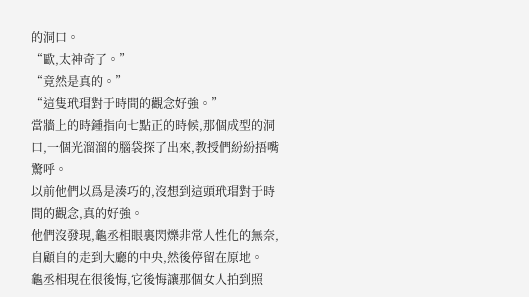的洞口。
“歐,太神奇了。”
“竟然是真的。”
“這隻玳瑁對于時間的觀念好強。”
當牆上的時鍾指向七點正的時候,那個成型的洞口,一個光溜溜的腦袋探了出來,教授們紛紛捂嘴驚呼。
以前他們以爲是湊巧的,沒想到這頭玳瑁對于時間的觀念,真的好強。
他們沒發現,龜丞相眼裏閃爍非常人性化的無奈,自顧自的走到大廳的中央,然後停留在原地。
龜丞相現在很後悔,它後悔讓那個女人拍到照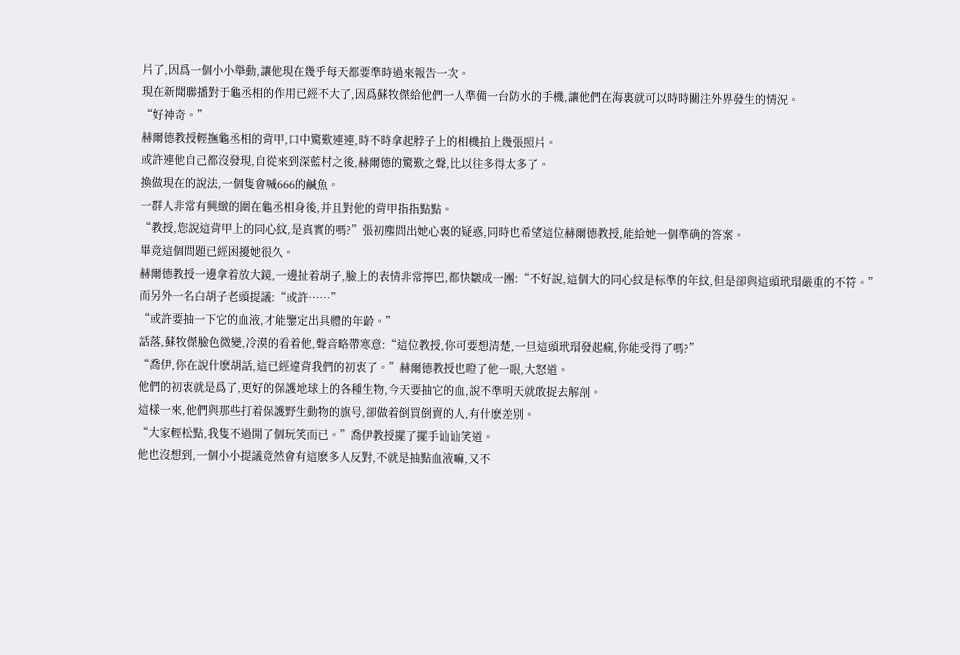片了,因爲一個小小舉動,讓他現在幾乎每天都要準時過來報告一次。
現在新聞聯播對于龜丞相的作用已經不大了,因爲蘇牧傑給他們一人準備一台防水的手機,讓他們在海裏就可以時時關注外界發生的情況。
“好神奇。”
赫爾德教授輕撫龜丞相的背甲,口中驚歎連連,時不時拿起脖子上的相機拍上幾張照片。
或許連他自己都沒發現,自從來到深藍村之後,赫爾德的驚歎之聲,比以往多得太多了。
換做現在的說法,一個隻會喊666的鹹魚。
一群人非常有興緻的圍在龜丞相身後,并且對他的背甲指指點點。
“教授,您說這背甲上的同心紋,是真實的嗎?”張初塵問出她心裏的疑惑,同時也希望這位赫爾德教授,能給她一個準确的答案。
畢竟這個問題已經困擾她很久。
赫爾德教授一邊拿着放大鏡,一邊扯着胡子,臉上的表情非常擰巴,都快皺成一團:“不好說,這個大的同心紋是标準的年紋,但是卻與這頭玳瑁嚴重的不符。”
而另外一名白胡子老頭提議:“或許……”
“或許要抽一下它的血液,才能鑒定出具體的年齡。”
話落,蘇牧傑臉色微變,冷漠的看着他,聲音略帶寒意:“這位教授,你可要想清楚,一旦這頭玳瑁發起瘋,你能受得了嗎?”
“喬伊,你在說什麽胡話,這已經違背我們的初衷了。”赫爾德教授也瞪了他一眼,大怒道。
他們的初衷就是爲了,更好的保護地球上的各種生物,今天要抽它的血,說不準明天就敢捉去解剖。
這樣一來,他們與那些打着保護野生動物的旗号,卻做着倒買倒賣的人,有什麽差别。
“大家輕松點,我隻不過開了個玩笑而已。”喬伊教授擺了擺手讪讪笑道。
他也沒想到,一個小小提議竟然會有這麽多人反對,不就是抽點血液嘛,又不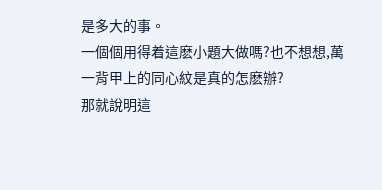是多大的事。
一個個用得着這麽小題大做嗎?也不想想,萬一背甲上的同心紋是真的怎麽辦?
那就說明這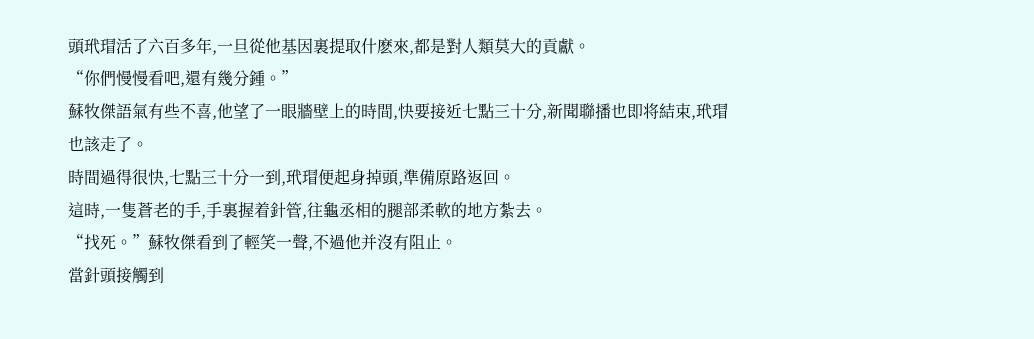頭玳瑁活了六百多年,一旦從他基因裏提取什麽來,都是對人類莫大的貢獻。
“你們慢慢看吧,還有幾分鍾。”
蘇牧傑語氣有些不喜,他望了一眼牆壁上的時間,快要接近七點三十分,新聞聯播也即将結束,玳瑁也該走了。
時間過得很快,七點三十分一到,玳瑁便起身掉頭,準備原路返回。
這時,一隻蒼老的手,手裏握着針管,往龜丞相的腿部柔軟的地方紮去。
“找死。”蘇牧傑看到了輕笑一聲,不過他并沒有阻止。
當針頭接觸到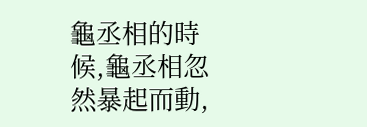龜丞相的時候,龜丞相忽然暴起而動,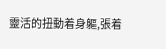靈活的扭動着身軀,張着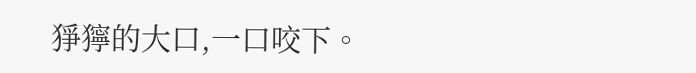猙獰的大口,一口咬下。